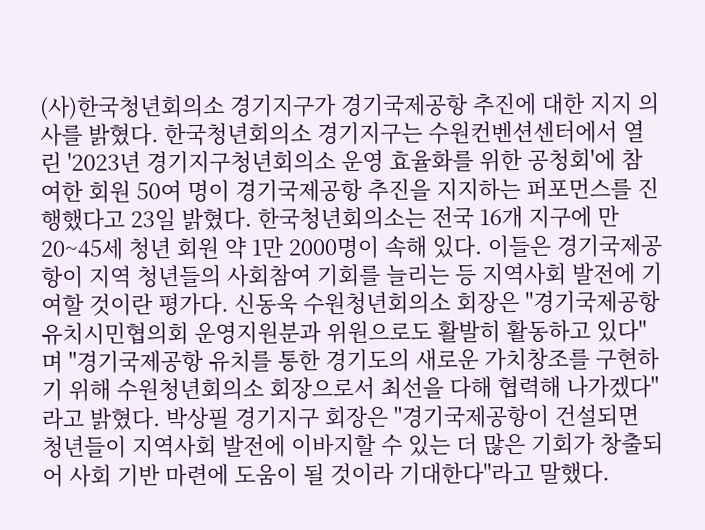(사)한국청년회의소 경기지구가 경기국제공항 추진에 대한 지지 의사를 밝혔다. 한국청년회의소 경기지구는 수원컨벤션센터에서 열린 '2023년 경기지구청년회의소 운영 효율화를 위한 공청회'에 참여한 회원 50여 명이 경기국제공항 추진을 지지하는 퍼포먼스를 진행했다고 23일 밝혔다. 한국청년회의소는 전국 16개 지구에 만 20~45세 청년 회원 약 1만 2000명이 속해 있다. 이들은 경기국제공항이 지역 청년들의 사회참여 기회를 늘리는 등 지역사회 발전에 기여할 것이란 평가다. 신동욱 수원청년회의소 회장은 "경기국제공항유치시민협의회 운영지원분과 위원으로도 활발히 활동하고 있다"며 "경기국제공항 유치를 통한 경기도의 새로운 가치창조를 구현하기 위해 수원청년회의소 회장으로서 최선을 다해 협력해 나가겠다"라고 밝혔다. 박상필 경기지구 회장은 "경기국제공항이 건설되면 청년들이 지역사회 발전에 이바지할 수 있는 더 많은 기회가 창출되어 사회 기반 마련에 도움이 될 것이라 기대한다"라고 말했다.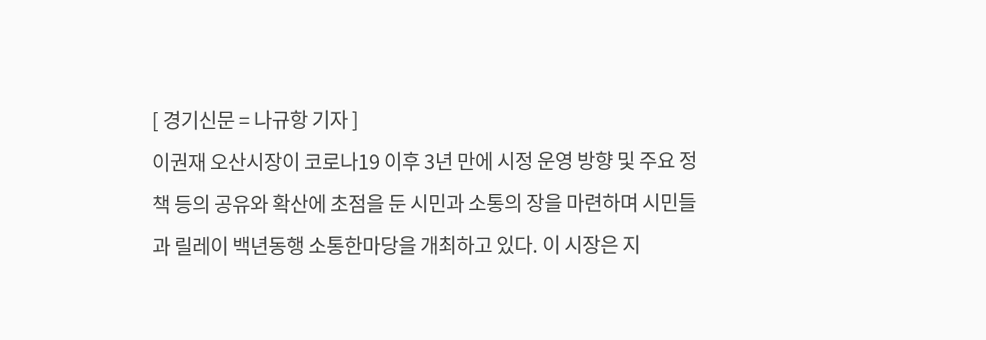[ 경기신문 = 나규항 기자 ]
이권재 오산시장이 코로나19 이후 3년 만에 시정 운영 방향 및 주요 정책 등의 공유와 확산에 초점을 둔 시민과 소통의 장을 마련하며 시민들과 릴레이 백년동행 소통한마당을 개최하고 있다. 이 시장은 지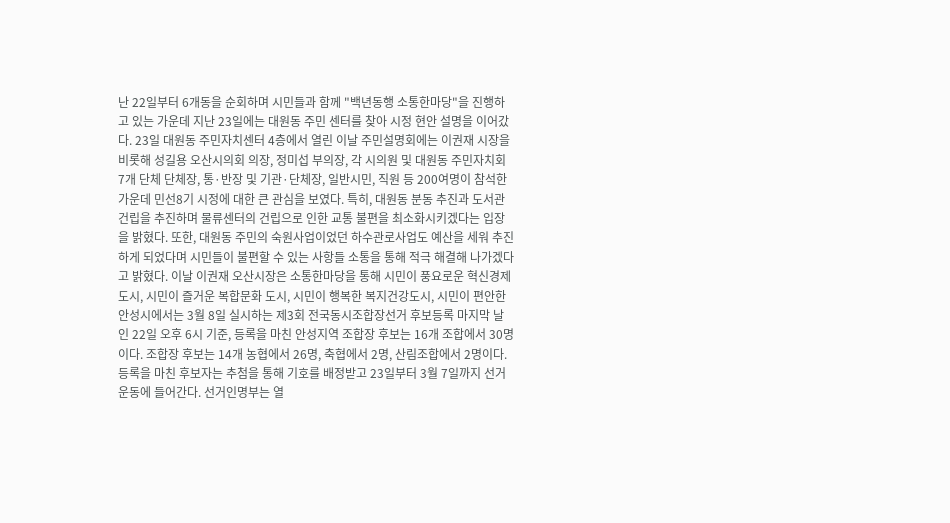난 22일부터 6개동을 순회하며 시민들과 함께 "백년동행 소통한마당"을 진행하고 있는 가운데 지난 23일에는 대원동 주민 센터를 찾아 시정 현안 설명을 이어갔다. 23일 대원동 주민자치센터 4층에서 열린 이날 주민설명회에는 이권재 시장을 비롯해 성길용 오산시의회 의장, 정미섭 부의장, 각 시의원 및 대원동 주민자치회 7개 단체 단체장, 통·반장 및 기관·단체장, 일반시민, 직원 등 200여명이 참석한 가운데 민선8기 시정에 대한 큰 관심을 보였다. 특히, 대원동 분동 추진과 도서관 건립을 추진하며 물류센터의 건립으로 인한 교통 불편을 최소화시키겠다는 입장을 밝혔다. 또한, 대원동 주민의 숙원사업이었던 하수관로사업도 예산을 세워 추진하게 되었다며 시민들이 불편할 수 있는 사항들 소통을 통해 적극 해결해 나가겠다고 밝혔다. 이날 이권재 오산시장은 소통한마당을 통해 시민이 풍요로운 혁신경제도시, 시민이 즐거운 복합문화 도시, 시민이 행복한 복지건강도시, 시민이 편안한
안성시에서는 3월 8일 실시하는 제3회 전국동시조합장선거 후보등록 마지막 날인 22일 오후 6시 기준, 등록을 마친 안성지역 조합장 후보는 16개 조합에서 30명이다. 조합장 후보는 14개 농협에서 26명, 축협에서 2명, 산림조합에서 2명이다. 등록을 마친 후보자는 추첨을 통해 기호를 배정받고 23일부터 3월 7일까지 선거운동에 들어간다. 선거인명부는 열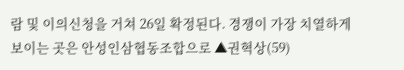람 및 이의신청을 거쳐 26일 확정된다. 경쟁이 가장 치열하게 보이는 곳은 안성인삼협동조합으로 ▲권혁상(59)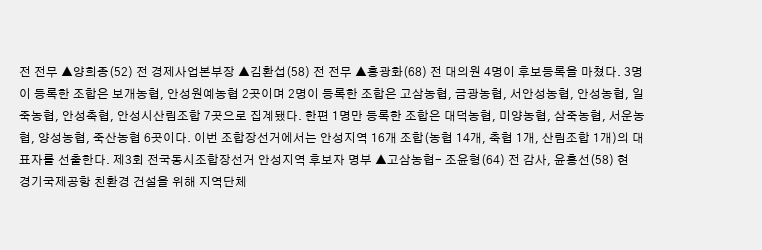전 전무 ▲양희종(52) 전 경제사업본부장 ▲김환섭(58) 전 전무 ▲홍광화(68) 전 대의원 4명이 후보등록을 마쳤다. 3명이 등록한 조합은 보개농협, 안성원예농협 2곳이며 2명이 등록한 조합은 고삼농협, 금광농협, 서안성농협, 안성농협, 일죽농협, 안성축협, 안성시산림조합 7곳으로 집계됐다. 한편 1명만 등록한 조합은 대덕농협, 미양농협, 삼죽농협, 서운농협, 양성농협, 죽산농협 6곳이다. 이번 조합장선거에서는 안성지역 16개 조합(농협 14개, 축협 1개, 산림조합 1개)의 대표자를 선출한다. 제3회 전국동시조합장선거 안성지역 후보자 명부 ▲고삼농협- 조윤형(64) 전 감사, 윤흥선(58) 현
경기국제공항 친환경 건설을 위해 지역단체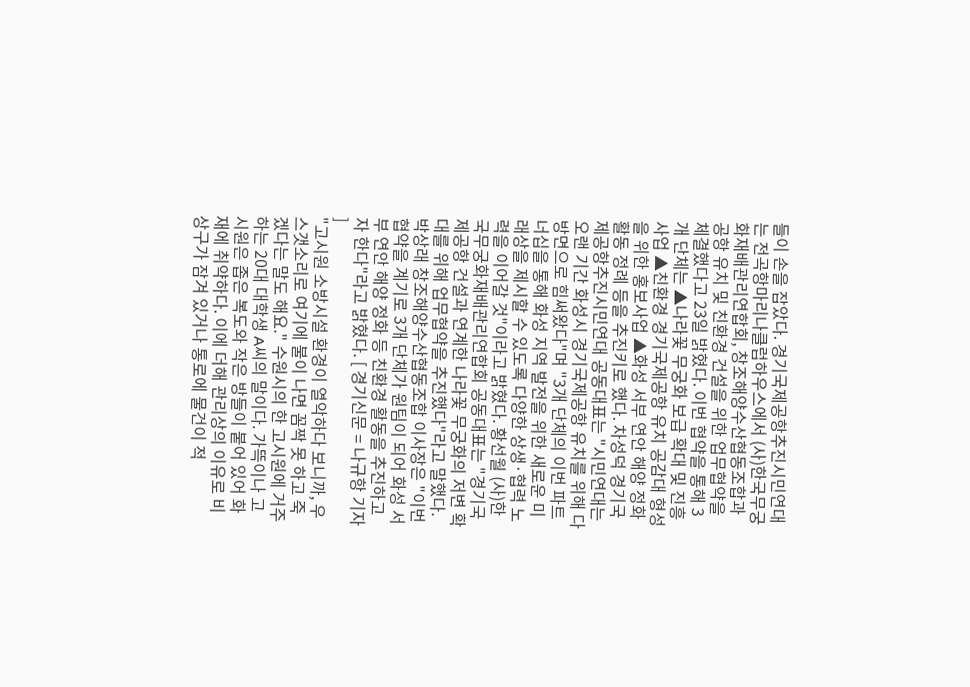들이 손을 잡았다. 경기국제공항추진시민연대는 전곡항마리나클럽하우스에서 (사)한국무궁화재배관리연합회, 창조해양수산협동조합과 공항 유치 및 친환경 건설을 위한 업무협약을 체결했다고 23일 밝혔다. 이번 협약을 통해 3개 단체는 ▲나라꽃 무궁화 보급 확대 및 진흥사업 ▲친환경 경기국제공항 유치 공감대 형성을 위한 홍보사업 ▲화성 서부 연안 해양 정화 활동 정례 등을 추진키로 했다. 차성덕 경기국제공항추진시민연대 공동대표는 "시민연대는 오랜 기간 화성시 경기국제공항 유치를 위해 다방면으로 힘써왔다"며 "3개 단체의 이번 파트너십을 통해 화성 지역 발전을 위한 새로운 미래상을 제시할 수 있도록 다양한 상생·협력 노력을 이어갈 것"이라고 밝혔다. 황선월 (사)한국무궁화재배관리연합회 공동대표는 "경기국제공항 건설과 연계한 나라꽃 무궁화의 저변 확대를 위해 업무협약을 추진했다"라고 말했다. 박상래 창조해양수산협동조합 이사장은 "이번 협약을 계기로 3개 단체가 원팀이 되어 화성 서부 연안 해양 정화 등 친환경 활동을 추진하고자 한다"라고 밝혔다. [ 경기신문 = 나규항 기자 ]
"고시원 소방시설 환경이 열악하다 보니까, 우스갯소리로 여기에 불이 나면 꼼짝 못 하고 죽겠다는 말도 해요." 수원시의 한 고시원에 거주하는 20대 대학생 A씨의 말이다. 가뜩이나 고시원은 좁은 복도와 작은 방들이 붙어 있어 화재에 취약하다. 이에 더해 관리상의 이유로 비상구가 잠겨 있거나 통로에 물건이 적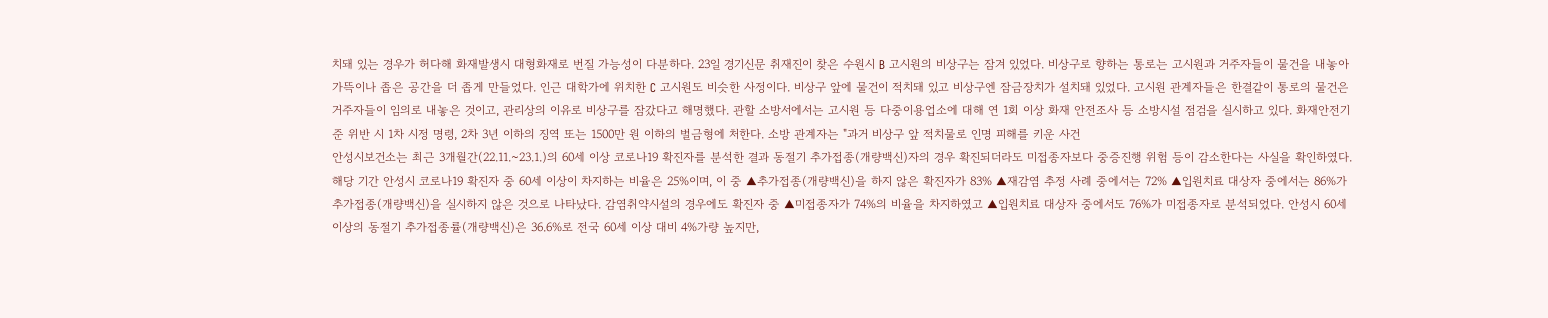치돼 있는 경우가 허다해 화재발생시 대형화재로 번질 가능성이 다분하다. 23일 경기신문 취재진이 찾은 수원시 B 고시원의 비상구는 잠겨 있었다. 비상구로 향하는 통로는 고시원과 거주자들이 물건을 내놓아 가뜩이나 좁은 공간을 더 좁게 만들었다. 인근 대학가에 위치한 C 고시원도 비슷한 사정이다. 비상구 앞에 물건이 적치돼 있고 비상구엔 잠금장치가 설치돼 있었다. 고시원 관계자들은 한결같이 통로의 물건은 거주자들이 임의로 내놓은 것이고, 관리상의 이유로 비상구를 잠갔다고 해명했다. 관할 소방서에서는 고시원 등 다중이용업소에 대해 연 1회 이상 화재 안전조사 등 소방시설 점검을 실시하고 있다. 화재안전기준 위반 시 1차 시정 명령, 2차 3년 이하의 징역 또는 1500만 원 이하의 벌금형에 처한다. 소방 관계자는 "과거 비상구 앞 적치물로 인명 피해를 키운 사건
안성시보건소는 최근 3개월간(22.11.~23.1.)의 60세 이상 코로나19 확진자를 분석한 결과 동절기 추가접종(개량백신)자의 경우 확진되더라도 미접종자보다 중증진행 위험 등이 감소한다는 사실을 확인하였다. 해당 기간 안성시 코로나19 확진자 중 60세 이상이 차지하는 비율은 25%이며, 이 중 ▲추가접종(개량백신)을 하지 않은 확진자가 83% ▲재감염 추정 사례 중에서는 72% ▲입원치료 대상자 중에서는 86%가 추가접종(개량백신)을 실시하지 않은 것으로 나타났다. 감염취약시설의 경우에도 확진자 중 ▲미접종자가 74%의 비율을 차지하였고 ▲입원치료 대상자 중에서도 76%가 미접종자로 분석되었다. 안성시 60세 이상의 동절기 추가접종률(개량백신)은 36.6%로 전국 60세 이상 대비 4%가량 높지만,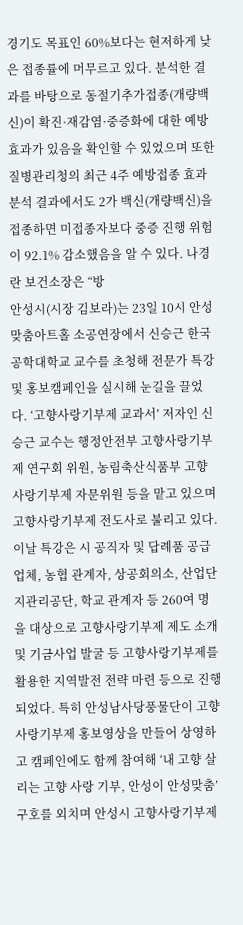경기도 목표인 60%보다는 현저하게 낮은 접종률에 머무르고 있다. 분석한 결과를 바탕으로 동절기추가접종(개량백신)이 확진·재감염·중증화에 대한 예방효과가 있음을 확인할 수 있었으며 또한 질병관리청의 최근 4주 예방접종 효과 분석 결과에서도 2가 백신(개량백신)을 접종하면 미접종자보다 중증 진행 위험이 92.1% 감소했음을 알 수 있다. 나경란 보건소장은 “방
안성시(시장 김보라)는 23일 10시 안성맞춤아트홀 소공연장에서 신승근 한국공학대학교 교수를 초청해 전문가 특강 및 홍보캠페인을 실시해 눈길을 끌었다. ‘고향사랑기부제 교과서’ 저자인 신승근 교수는 행정안전부 고향사랑기부제 연구회 위원, 농림축산식품부 고향사랑기부제 자문위원 등을 맡고 있으며 고향사랑기부제 전도사로 불리고 있다. 이날 특강은 시 공직자 및 답례품 공급업체, 농협 관계자, 상공회의소, 산업단지관리공단, 학교 관계자 등 260여 명을 대상으로 고향사랑기부제 제도 소개 및 기금사업 발굴 등 고향사랑기부제를 활용한 지역발전 전략 마련 등으로 진행되었다. 특히 안성남사당풍물단이 고향사랑기부제 홍보영상을 만들어 상영하고 캠페인에도 함께 참여해 ‘내 고향 살리는 고향 사랑 기부, 안성이 안성맞춤’ 구호를 외치며 안성시 고향사랑기부제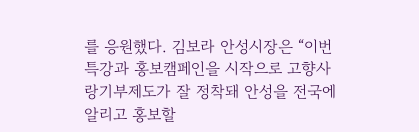를 응원했다. 김보라 안성시장은 “이번 특강과 홍보캠페인을 시작으로 고향사랑기부제도가 잘 정착돼 안성을 전국에 알리고 홍보할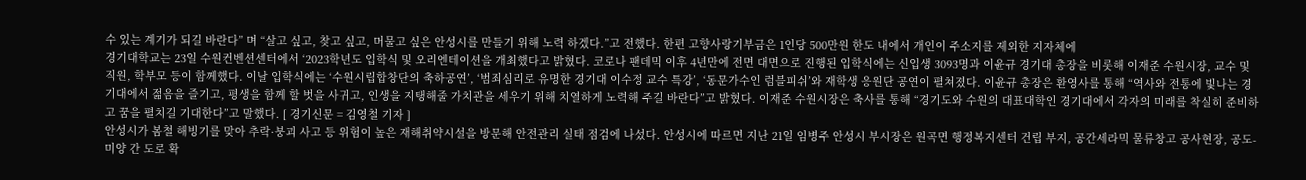수 있는 계기가 되길 바란다” 며 “살고 싶고, 찾고 싶고, 머물고 싶은 안성시를 만들기 위해 노력 하겠다.”고 전했다. 한편 고향사랑기부금은 1인당 500만원 한도 내에서 개인이 주소지를 제외한 지자체에
경기대학교는 23일 수원컨벤션센터에서 ‘2023학년도 입학식 및 오리엔테이션을 개최했다고 밝혔다. 코로나 팬데믹 이후 4년만에 전면 대면으로 진행된 입학식에는 신입생 3093명과 이윤규 경기대 총장을 비롯해 이재준 수원시장, 교수 및 직원, 학부모 등이 함께했다. 이날 입학식에는 ‘수원시립합창단의 축하공연’, ‘범죄심리로 유명한 경기대 이수정 교수 특강’, ‘동문가수인 럼블피쉬’와 재학생 응원단 공연이 펼쳐졌다. 이윤규 총장은 환영사를 통해 “역사와 전통에 빛나는 경기대에서 젊음을 즐기고, 평생을 함께 할 벗을 사귀고, 인생을 지탱해줄 가치관을 세우기 위해 치열하게 노력해 주길 바란다”고 밝혔다. 이재준 수원시장은 축사를 통해 “경기도와 수원의 대표대학인 경기대에서 각자의 미래를 착실히 준비하고 꿈을 펼치길 기대한다”고 말했다. [ 경기신문 = 김영철 기자 ]
안성시가 봄철 해빙기를 맞아 추락·붕괴 사고 등 위험이 높은 재해취약시설을 방문해 안전관리 실태 점검에 나섰다. 안성시에 따르면 지난 21일 임병주 안성시 부시장은 원곡면 행정복지센터 건립 부지, 공간세라믹 물류창고 공사현장, 공도-미양 간 도로 확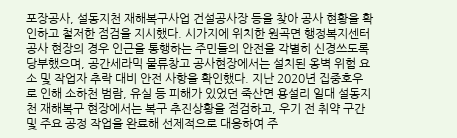포장공사, 설동지천 재해복구사업 건설공사장 등을 찾아 공사 현황을 확인하고 철저한 점검을 지시했다. 시가지에 위치한 원곡면 행정복지센터 공사 현장의 경우 인근을 통행하는 주민들의 안전을 각별히 신경쓰도록 당부했으며, 공간세라믹 물류창고 공사현장에서는 설치된 옹벽 위험 요소 및 작업자 추락 대비 안전 사항을 확인했다. 지난 2020년 집중호우로 인해 소하천 범람, 유실 등 피해가 있었던 죽산면 용설리 일대 설동지천 재해복구 현장에서는 복구 추진상황을 점검하고, 우기 전 취약 구간 및 주요 공정 작업을 완료해 선제적으로 대응하여 주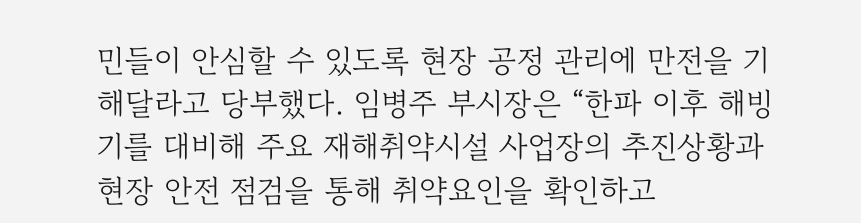민들이 안심할 수 있도록 현장 공정 관리에 만전을 기해달라고 당부했다. 임병주 부시장은 “한파 이후 해빙기를 대비해 주요 재해취약시설 사업장의 추진상황과 현장 안전 점검을 통해 취약요인을 확인하고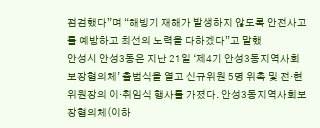점검했다”며 “해빙기 재해가 발생하지 않도록 안전사고를 예방하고 최선의 노력을 다하겠다”고 말했
안성시 안성3동은 지난 21일 ‘제4기 안성3동지역사회보장협의체’ 출범식을 열고 신규위원 5명 위촉 및 전·현 위원장의 이·취임식 행사를 가졌다. 안성3동지역사회보장협의체(이하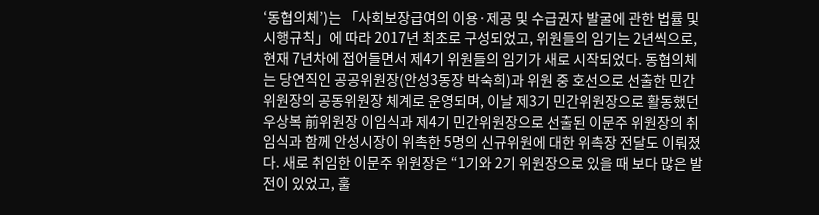‘동협의체’)는 「사회보장급여의 이용·제공 및 수급권자 발굴에 관한 법률 및 시행규칙」에 따라 2017년 최초로 구성되었고, 위원들의 임기는 2년씩으로, 현재 7년차에 접어들면서 제4기 위원들의 임기가 새로 시작되었다. 동협의체는 당연직인 공공위원장(안성3동장 박숙희)과 위원 중 호선으로 선출한 민간위원장의 공동위원장 체계로 운영되며, 이날 제3기 민간위원장으로 활동했던 우상복 前위원장 이임식과 제4기 민간위원장으로 선출된 이문주 위원장의 취임식과 함께 안성시장이 위촉한 5명의 신규위원에 대한 위촉장 전달도 이뤄졌다. 새로 취임한 이문주 위원장은 “1기와 2기 위원장으로 있을 때 보다 많은 발전이 있었고, 훌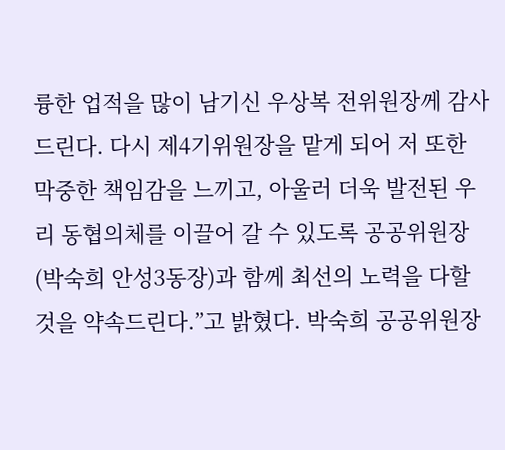륭한 업적을 많이 남기신 우상복 전위원장께 감사드린다. 다시 제4기위원장을 맡게 되어 저 또한 막중한 책임감을 느끼고, 아울러 더욱 발전된 우리 동협의체를 이끌어 갈 수 있도록 공공위원장(박숙희 안성3동장)과 함께 최선의 노력을 다할 것을 약속드린다.”고 밝혔다. 박숙희 공공위원장